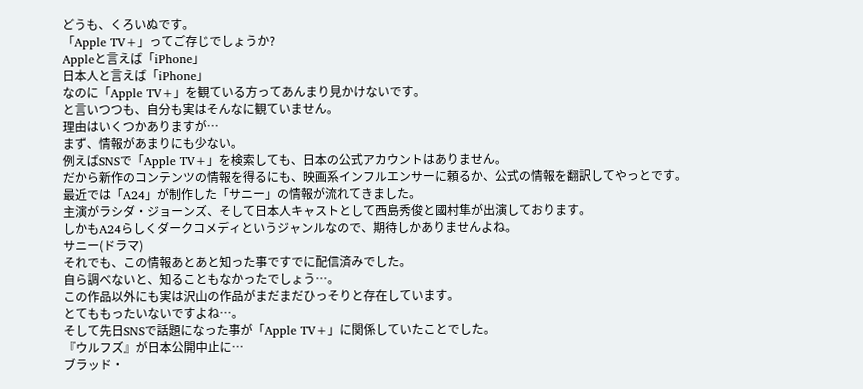どうも、くろいぬです。
「Apple TV+」ってご存じでしょうか?
Appleと言えば「iPhone」
日本人と言えば「iPhone」
なのに「Apple TV+」を観ている方ってあんまり見かけないです。
と言いつつも、自分も実はそんなに観ていません。
理由はいくつかありますが…
まず、情報があまりにも少ない。
例えばSNSで「Apple TV+」を検索しても、日本の公式アカウントはありません。
だから新作のコンテンツの情報を得るにも、映画系インフルエンサーに頼るか、公式の情報を翻訳してやっとです。
最近では「A24」が制作した「サニー」の情報が流れてきました。
主演がラシダ・ジョーンズ、そして日本人キャストとして西島秀俊と國村隼が出演しております。
しかもA24らしくダークコメディというジャンルなので、期待しかありませんよね。
サニー(ドラマ)
それでも、この情報あとあと知った事ですでに配信済みでした。
自ら調べないと、知ることもなかったでしょう…。
この作品以外にも実は沢山の作品がまだまだひっそりと存在しています。
とてももったいないですよね…。
そして先日SNSで話題になった事が「Apple TV+」に関係していたことでした。
『ウルフズ』が日本公開中止に…
ブラッド・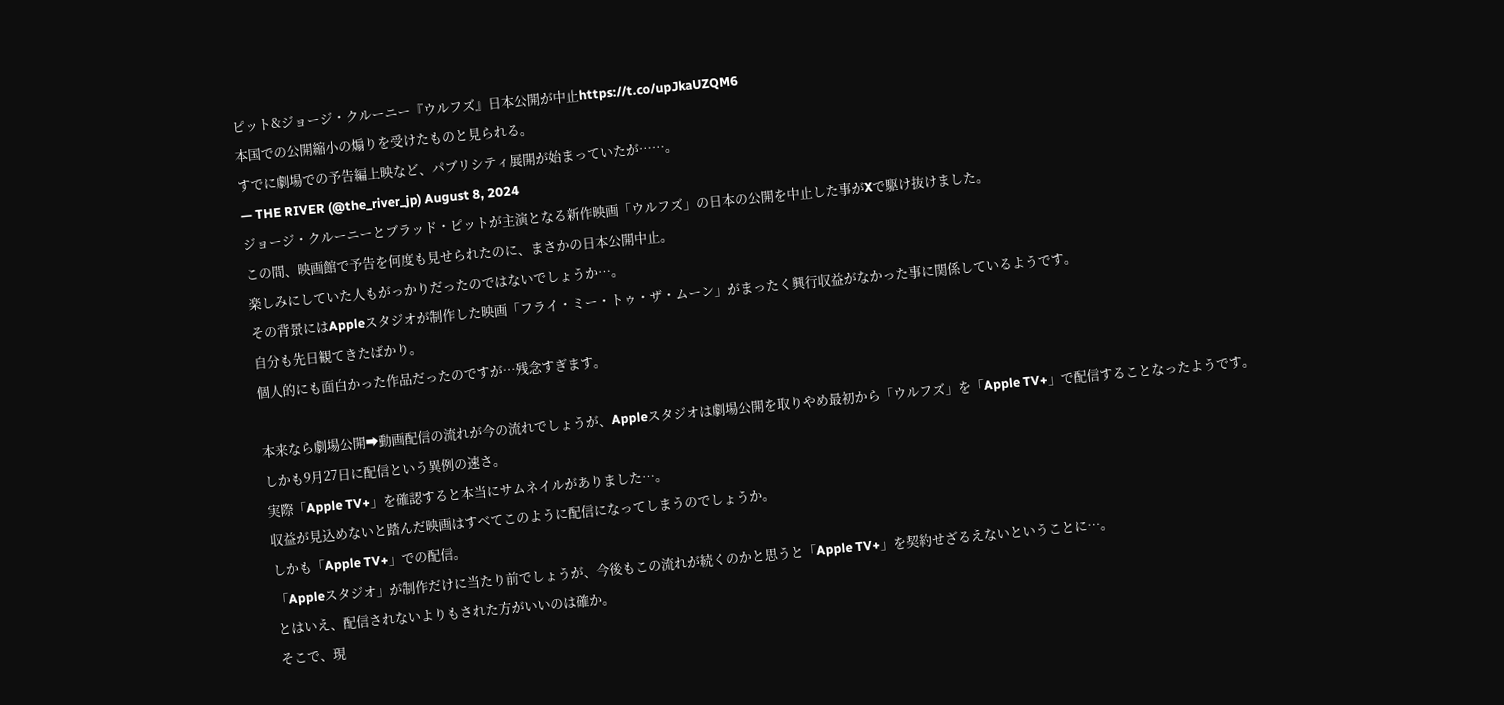ピット&ジョージ・クルーニー『ウルフズ』日本公開が中止https://t.co/upJkaUZQM6
本国での公開縮小の煽りを受けたものと見られる。
すでに劇場での予告編上映など、パブリシティ展開が始まっていたが……。
— THE RIVER (@the_river_jp) August 8, 2024
ジョージ・クルーニーとブラッド・ピットが主演となる新作映画「ウルフズ」の日本の公開を中止した事がXで駆け抜けました。
この間、映画館で予告を何度も見せられたのに、まさかの日本公開中止。
楽しみにしていた人もがっかりだったのではないでしょうか…。
その背景にはAppleスタジオが制作した映画「フライ・ミー・トゥ・ザ・ムーン」がまったく興行収益がなかった事に関係しているようです。
自分も先日観てきたばかり。
個人的にも面白かった作品だったのですが…残念すぎます。

本来なら劇場公開➡動画配信の流れが今の流れでしょうが、Appleスタジオは劇場公開を取りやめ最初から「ウルフズ」を「Apple TV+」で配信することなったようです。
しかも9月27日に配信という異例の速さ。
実際「Apple TV+」を確認すると本当にサムネイルがありました…。
収益が見込めないと踏んだ映画はすべてこのように配信になってしまうのでしょうか。
しかも「Apple TV+」での配信。
「Appleスタジオ」が制作だけに当たり前でしょうが、今後もこの流れが続くのかと思うと「Apple TV+」を契約せざるえないということに…。
とはいえ、配信されないよりもされた方がいいのは確か。
そこで、現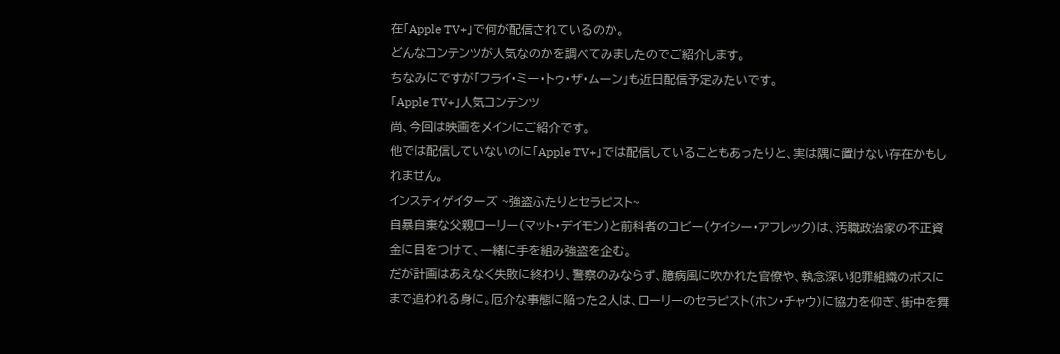在「Apple TV+」で何が配信されているのか。
どんなコンテンツが人気なのかを調べてみましたのでご紹介します。
ちなみにですが「フライ・ミー・トゥ・ザ・ムーン」も近日配信予定みたいです。
「Apple TV+」人気コンテンツ
尚、今回は映画をメインにご紹介です。
他では配信していないのに「Apple TV+」では配信していることもあったりと、実は隅に置けない存在かもしれません。
インスティゲイターズ ~強盗ふたりとセラピスト~
自暴自棄な父親ローリー(マット・デイモン)と前科者のコビー(ケイシー・アフレック)は、汚職政治家の不正資金に目をつけて、一緒に手を組み強盗を企む。
だが計画はあえなく失敗に終わり、警察のみならず、臆病風に吹かれた官僚や、執念深い犯罪組織のボスにまで追われる身に。厄介な事態に陥った2人は、ローリーのセラピスト(ホン・チャウ)に協力を仰ぎ、街中を舞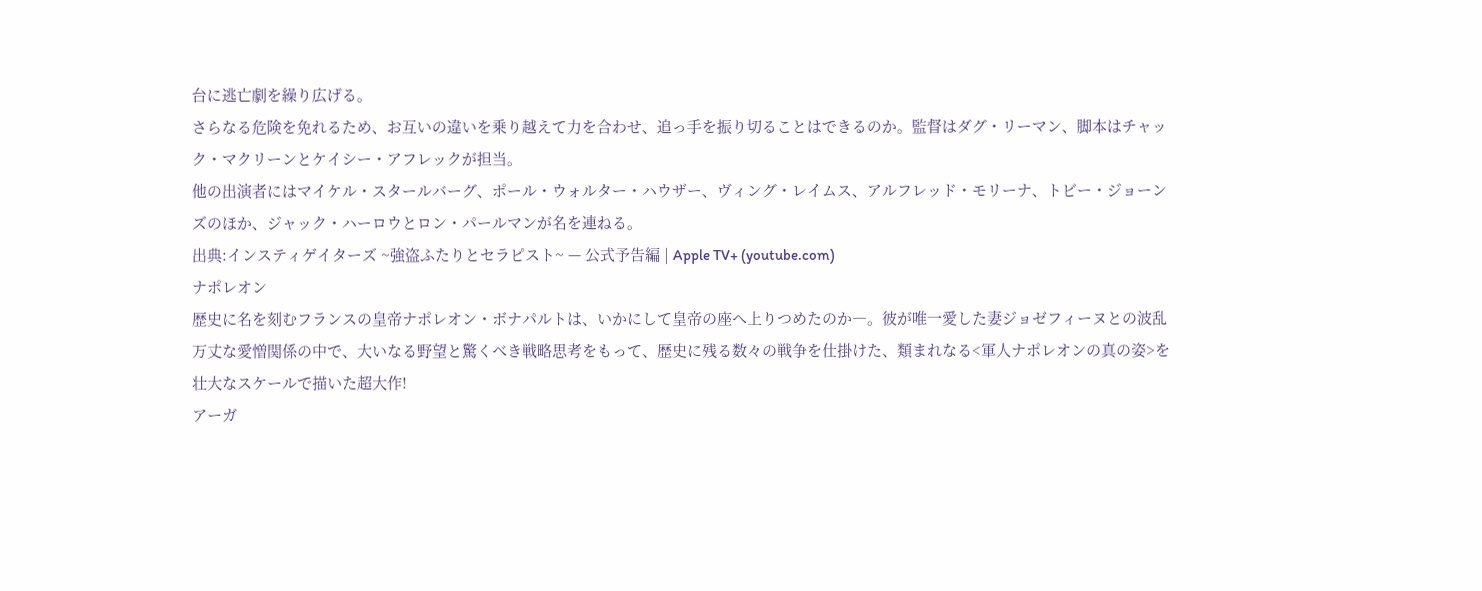台に逃亡劇を繰り広げる。
さらなる危険を免れるため、お互いの違いを乗り越えて力を合わせ、追っ手を振り切ることはできるのか。監督はダグ・リーマン、脚本はチャック・マクリーンとケイシー・アフレックが担当。
他の出演者にはマイケル・スタールバーグ、ポール・ウォルター・ハウザー、ヴィング・レイムス、アルフレッド・モリーナ、トビー・ジョーンズのほか、ジャック・ハーロウとロン・パールマンが名を連ねる。
出典:インスティゲイターズ ~強盗ふたりとセラピスト~ — 公式予告編 | Apple TV+ (youtube.com)
ナポレオン
歴史に名を刻むフランスの皇帝ナポレオン・ボナパルトは、いかにして皇帝の座へ上りつめたのか―。彼が唯一愛した妻ジョゼフィーヌとの波乱万丈な愛憎関係の中で、大いなる野望と驚くべき戦略思考をもって、歴史に残る数々の戦争を仕掛けた、類まれなる<軍人ナポレオンの真の姿>を壮大なスケールで描いた超大作!
アーガ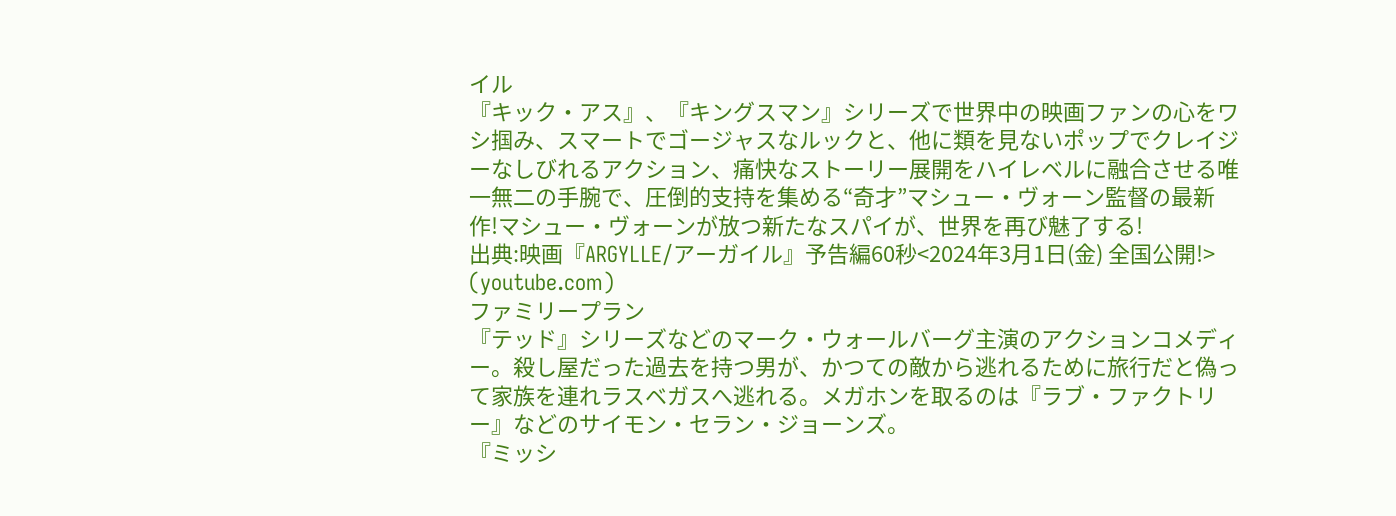イル
『キック・アス』、『キングスマン』シリーズで世界中の映画ファンの心をワシ掴み、スマートでゴージャスなルックと、他に類を見ないポップでクレイジーなしびれるアクション、痛快なストーリー展開をハイレベルに融合させる唯一無二の手腕で、圧倒的支持を集める“奇才”マシュー・ヴォーン監督の最新作!マシュー・ヴォーンが放つ新たなスパイが、世界を再び魅了する!
出典:映画『ARGYLLE/アーガイル』予告編60秒<2024年3月1日(金) 全国公開!> (youtube.com)
ファミリープラン
『テッド』シリーズなどのマーク・ウォールバーグ主演のアクションコメディー。殺し屋だった過去を持つ男が、かつての敵から逃れるために旅行だと偽って家族を連れラスベガスへ逃れる。メガホンを取るのは『ラブ・ファクトリー』などのサイモン・セラン・ジョーンズ。
『ミッシ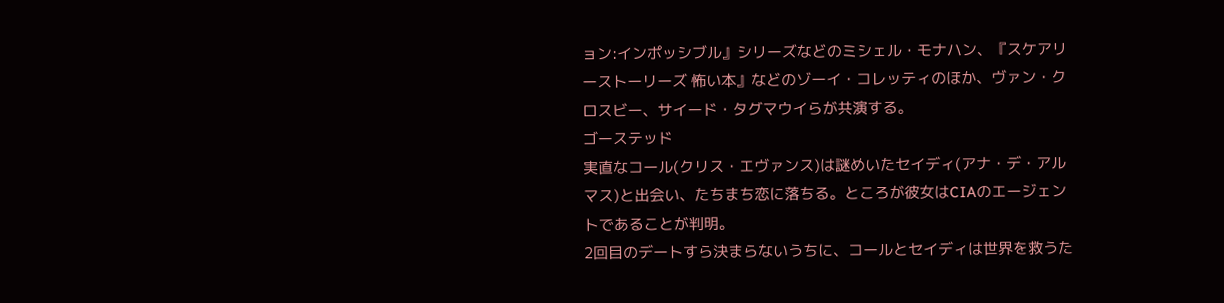ョン:インポッシブル』シリーズなどのミシェル・モナハン、『スケアリーストーリーズ 怖い本』などのゾーイ・コレッティのほか、ヴァン・クロスビー、サイード・タグマウイらが共演する。
ゴーステッド
実直なコール(クリス・エヴァンス)は謎めいたセイディ(アナ・デ・アルマス)と出会い、たちまち恋に落ちる。ところが彼女はCIAのエージェントであることが判明。
2回目のデートすら決まらないうちに、コールとセイディは世界を救うた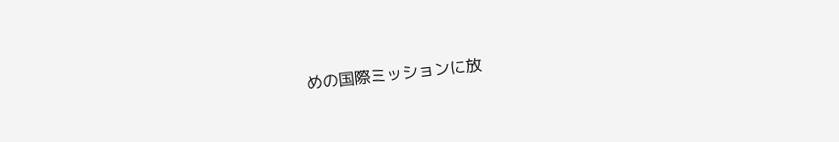めの国際ミッションに放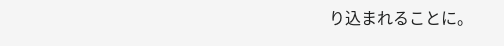り込まれることに。